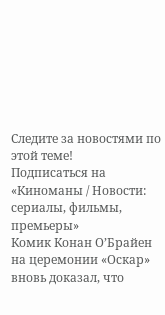Следите за новостями по этой теме!
Подписаться на «Киноманы / Новости: сериалы, фильмы, премьеры»
Комик Конан О’Брайен на церемонии «Оскар» вновь доказал, что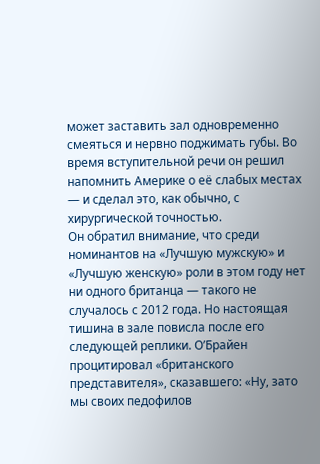может заставить зал одновременно смеяться и нервно поджимать губы. Во время вступительной речи он решил напомнить Америке о её слабых местах — и сделал это, как обычно, с хирургической точностью.
Он обратил внимание, что среди номинантов на «Лучшую мужскую» и «Лучшую женскую» роли в этом году нет ни одного британца — такого не случалось с 2012 года. Но настоящая тишина в зале повисла после его следующей реплики. О’Брайен процитировал «британского представителя», сказавшего: «Ну, зато мы своих педофилов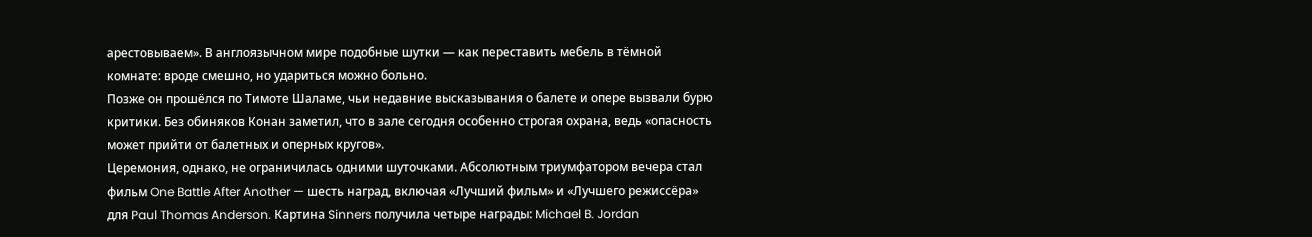арестовываем». В англоязычном мире подобные шутки — как переставить мебель в тёмной комнате: вроде смешно, но удариться можно больно.
Позже он прошёлся по Тимоте Шаламе, чьи недавние высказывания о балете и опере вызвали бурю критики. Без обиняков Конан заметил, что в зале сегодня особенно строгая охрана, ведь «опасность может прийти от балетных и оперных кругов».
Церемония, однако, не ограничилась одними шуточками. Абсолютным триумфатором вечера стал фильм One Battle After Another — шесть наград, включая «Лучший фильм» и «Лучшего режиссёра» для Paul Thomas Anderson. Картина Sinners получила четыре награды: Michael B. Jordan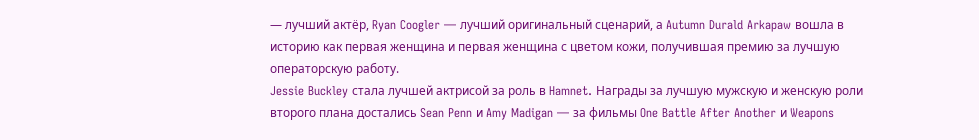— лучший актёр, Ryan Coogler — лучший оригинальный сценарий, а Autumn Durald Arkapaw вошла в историю как первая женщина и первая женщина с цветом кожи, получившая премию за лучшую операторскую работу.
Jessie Buckley стала лучшей актрисой за роль в Hamnet. Награды за лучшую мужскую и женскую роли второго плана достались Sean Penn и Amy Madigan — за фильмы One Battle After Another и Weapons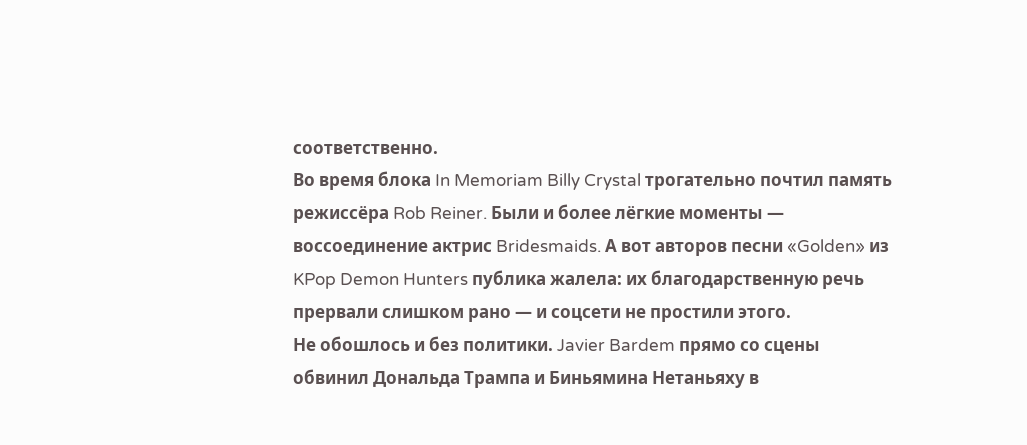соответственно.
Во время блока In Memoriam Billy Crystal трогательно почтил память режиссёра Rob Reiner. Были и более лёгкие моменты — воссоединение актрис Bridesmaids. А вот авторов песни «Golden» из KPop Demon Hunters публика жалела: их благодарственную речь прервали слишком рано — и соцсети не простили этого.
Не обошлось и без политики. Javier Bardem прямо со сцены обвинил Дональда Трампа и Биньямина Нетаньяху в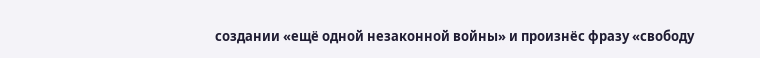создании «ещё одной незаконной войны» и произнёс фразу «свободу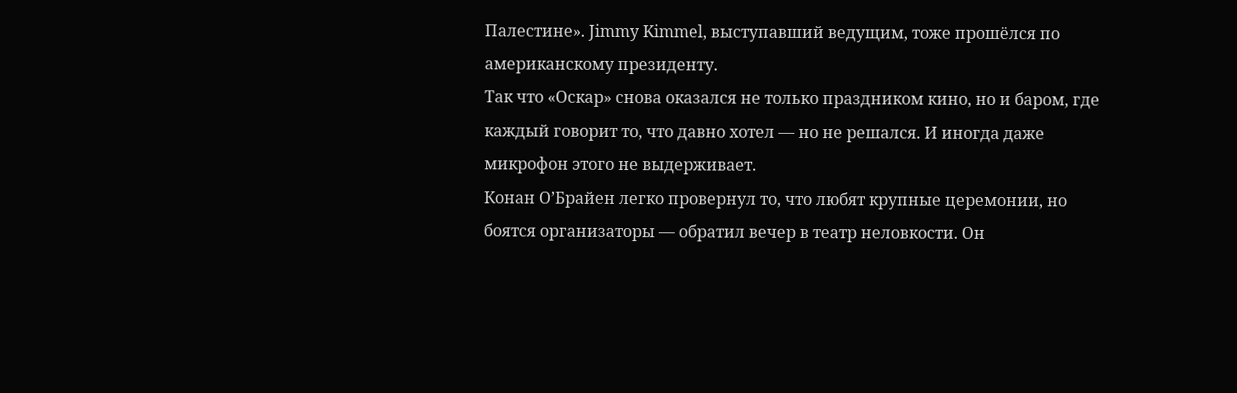Палестине». Jimmy Kimmel, выступавший ведущим, тоже прошёлся по американскому президенту.
Так что «Оскар» снова оказался не только праздником кино, но и баром, где каждый говорит то, что давно хотел — но не решался. И иногда даже микрофон этого не выдерживает.
Конан О’Брайен легко провернул то, что любят крупные церемонии, но боятся организаторы — обратил вечер в театр неловкости. Он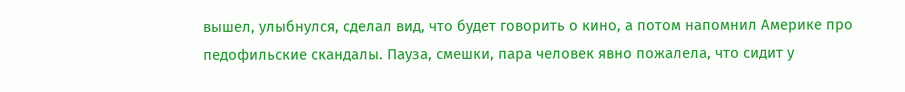вышел, улыбнулся, сделал вид, что будет говорить о кино, а потом напомнил Америке про педофильские скандалы. Пауза, смешки, пара человек явно пожалела, что сидит у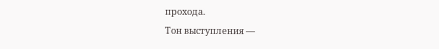прохода.
Тон выступления —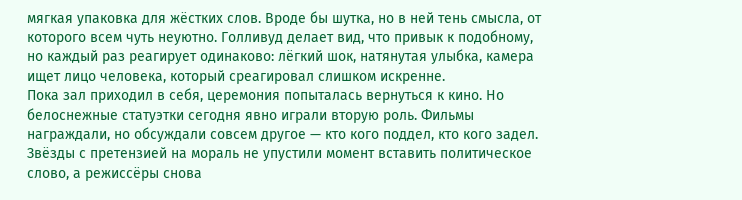мягкая упаковка для жёстких слов. Вроде бы шутка, но в ней тень смысла, от которого всем чуть неуютно. Голливуд делает вид, что привык к подобному, но каждый раз реагирует одинаково: лёгкий шок, натянутая улыбка, камера ищет лицо человека, который среагировал слишком искренне.
Пока зал приходил в себя, церемония попыталась вернуться к кино. Но белоснежные статуэтки сегодня явно играли вторую роль. Фильмы награждали, но обсуждали совсем другое — кто кого поддел, кто кого задел. Звёзды с претензией на мораль не упустили момент вставить политическое слово, а режиссёры снова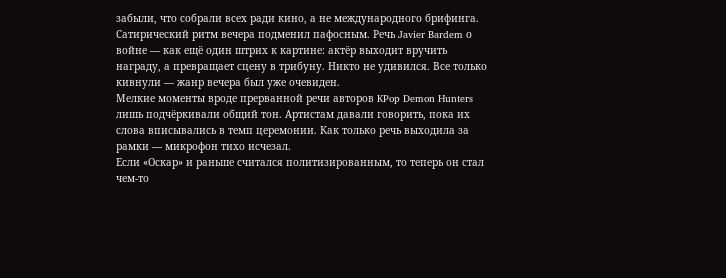забыли, что собрали всех ради кино, а не международного брифинга.
Сатирический ритм вечера подменил пафосным. Речь Javier Bardem о войне — как ещё один штрих к картине: актёр выходит вручить награду, а превращает сцену в трибуну. Никто не удивился. Все только кивнули — жанр вечера был уже очевиден.
Мелкие моменты вроде прерванной речи авторов KPop Demon Hunters лишь подчёркивали общий тон. Артистам давали говорить, пока их слова вписывались в темп церемонии. Как только речь выходила за рамки — микрофон тихо исчезал.
Если «Оскар» и раньше считался политизированным, то теперь он стал чем-то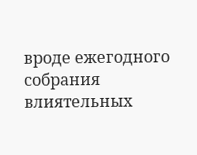вроде ежегодного собрания влиятельных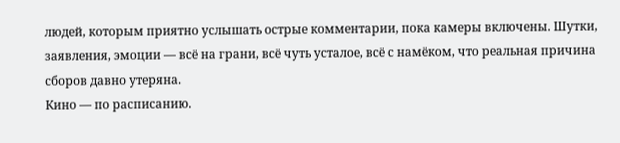людей, которым приятно услышать острые комментарии, пока камеры включены. Шутки, заявления, эмоции — всё на грани, всё чуть усталое, всё с намёком, что реальная причина сборов давно утеряна.
Кино — по расписанию.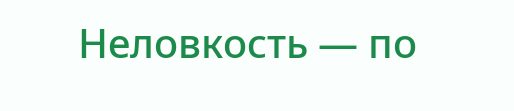Неловкость — по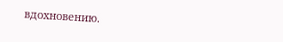вдохновению.